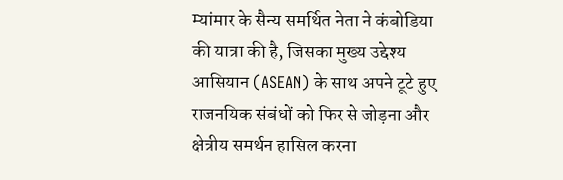म्यांमार के सैन्य समर्थित नेता ने कंबोडिया की यात्रा की है, जिसका मुख्य उद्देश्य आसियान (ASEAN) के साथ अपने टूटे हुए राजनयिक संबंधों को फिर से जोड़ना और क्षेत्रीय समर्थन हासिल करना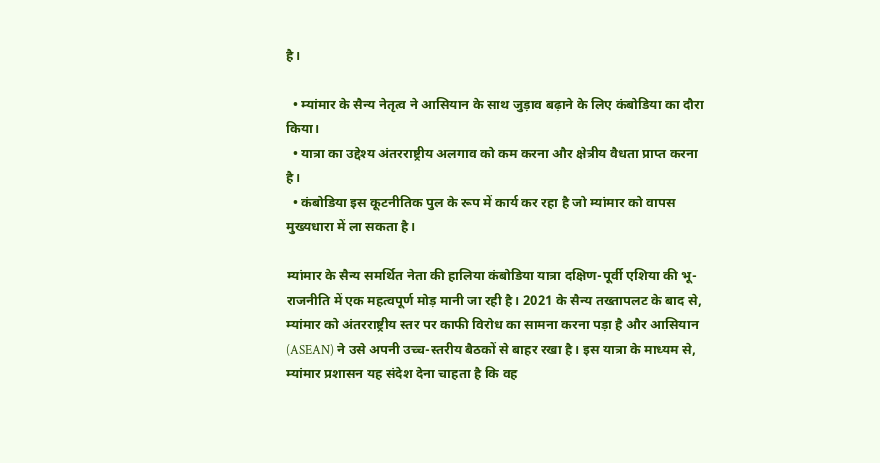है।

  • म्यांमार के सैन्य नेतृत्व ने आसियान के साथ जुड़ाव बढ़ाने के लिए कंबोडिया का दौरा किया।
  • यात्रा का उद्देश्य अंतरराष्ट्रीय अलगाव को कम करना और क्षेत्रीय वैधता प्राप्त करना है।
  • कंबोडिया इस कूटनीतिक पुल के रूप में कार्य कर रहा है जो म्यांमार को वापस मुख्यधारा में ला सकता है।

म्यांमार के सैन्य समर्थित नेता की हालिया कंबोडिया यात्रा दक्षिण-पूर्वी एशिया की भू-राजनीति में एक महत्वपूर्ण मोड़ मानी जा रही है। 2021 के सैन्य तख्तापलट के बाद से, म्यांमार को अंतरराष्ट्रीय स्तर पर काफी विरोध का सामना करना पड़ा है और आसियान (ASEAN) ने उसे अपनी उच्च-स्तरीय बैठकों से बाहर रखा है। इस यात्रा के माध्यम से, म्यांमार प्रशासन यह संदेश देना चाहता है कि वह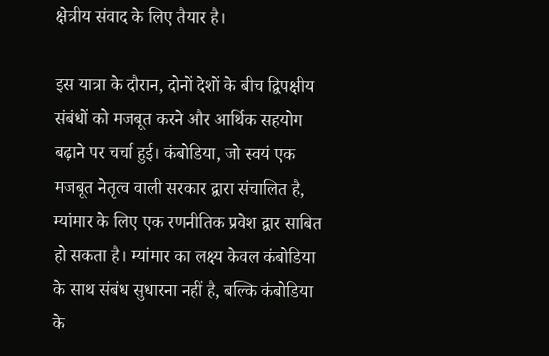क्षेत्रीय संवाद के लिए तैयार है।

इस यात्रा के दौरान, दोनों देशों के बीच द्विपक्षीय संबंधों को मजबूत करने और आर्थिक सहयोग बढ़ाने पर चर्चा हुई। कंबोडिया, जो स्वयं एक मजबूत नेतृत्व वाली सरकार द्वारा संचालित है, म्यांमार के लिए एक रणनीतिक प्रवेश द्वार साबित हो सकता है। म्यांमार का लक्ष्य केवल कंबोडिया के साथ संबंध सुधारना नहीं है, बल्कि कंबोडिया के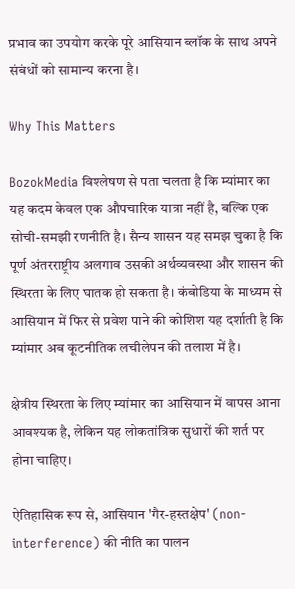प्रभाव का उपयोग करके पूरे आसियान ब्लॉक के साथ अपने संबंधों को सामान्य करना है।

Why This Matters

BozokMedia विश्लेषण से पता चलता है कि म्यांमार का यह कदम केवल एक औपचारिक यात्रा नहीं है, बल्कि एक सोची-समझी रणनीति है। सैन्य शासन यह समझ चुका है कि पूर्ण अंतरराष्ट्रीय अलगाव उसकी अर्थव्यवस्था और शासन की स्थिरता के लिए घातक हो सकता है। कंबोडिया के माध्यम से आसियान में फिर से प्रवेश पाने की कोशिश यह दर्शाती है कि म्यांमार अब कूटनीतिक लचीलेपन की तलाश में है।

क्षेत्रीय स्थिरता के लिए म्यांमार का आसियान में वापस आना आवश्यक है, लेकिन यह लोकतांत्रिक सुधारों की शर्त पर होना चाहिए।

ऐतिहासिक रूप से, आसियान 'गैर-हस्तक्षेप' (non-interference) की नीति का पालन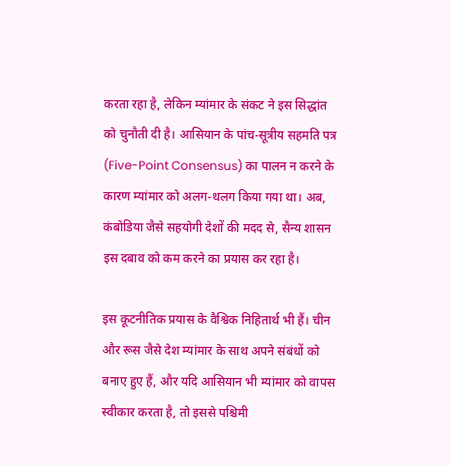करता रहा है, लेकिन म्यांमार के संकट ने इस सिद्धांत को चुनौती दी है। आसियान के पांच-सूत्रीय सहमति पत्र (Five-Point Consensus) का पालन न करने के कारण म्यांमार को अलग-थलग किया गया था। अब, कंबोडिया जैसे सहयोगी देशों की मदद से, सैन्य शासन इस दबाव को कम करने का प्रयास कर रहा है।

इस कूटनीतिक प्रयास के वैश्विक निहितार्थ भी हैं। चीन और रूस जैसे देश म्यांमार के साथ अपने संबंधों को बनाए हुए हैं, और यदि आसियान भी म्यांमार को वापस स्वीकार करता है, तो इससे पश्चिमी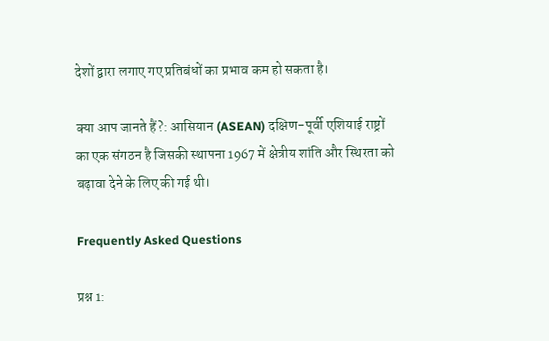देशों द्वारा लगाए गए प्रतिबंधों का प्रभाव कम हो सकता है।

क्या आप जानते हैं?: आसियान (ASEAN) दक्षिण-पूर्वी एशियाई राष्ट्रों का एक संगठन है जिसकी स्थापना 1967 में क्षेत्रीय शांति और स्थिरता को बढ़ावा देने के लिए की गई थी।

Frequently Asked Questions

प्रश्न 1: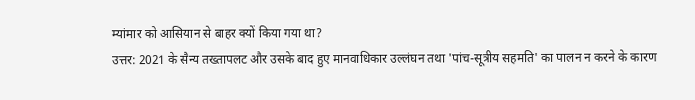म्यांमार को आसियान से बाहर क्यों किया गया था?
उत्तर: 2021 के सैन्य तख्तापलट और उसके बाद हुए मानवाधिकार उल्लंघन तथा 'पांच-सूत्रीय सहमति' का पालन न करने के कारण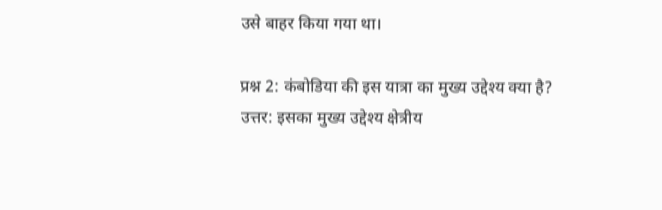उसे बाहर किया गया था।

प्रश्न 2: कंबोडिया की इस यात्रा का मुख्य उद्देश्य क्या है?
उत्तर: इसका मुख्य उद्देश्य क्षेत्रीय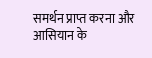समर्थन प्राप्त करना और आसियान के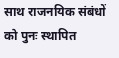साथ राजनयिक संबंधों को पुनः स्थापित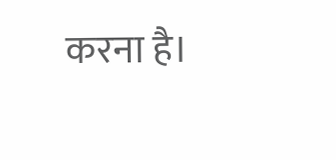करना है।